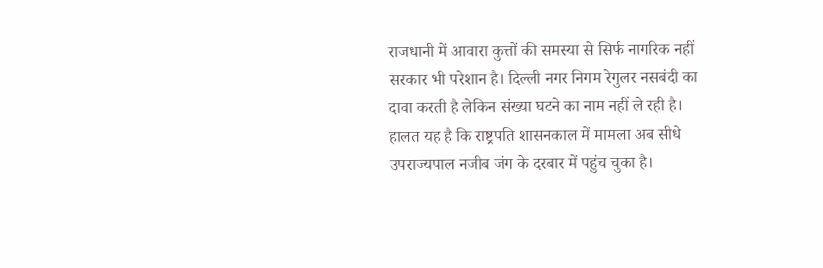राजधानी में आवारा कुत्तों की समस्या से सिर्फ नागरिक नहीं सरकार भी परेशान है। दिल्ली नगर निगम रेगुलर नसबंदी का दावा करती है लेकिन संख्या घटने का नाम नहीं ले रही है।
हालत यह है कि राष्ट्रपति शासनकाल में मामला अब सीधे उपराज्यपाल नजीब जंग के दरबार में पहुंच चुका है।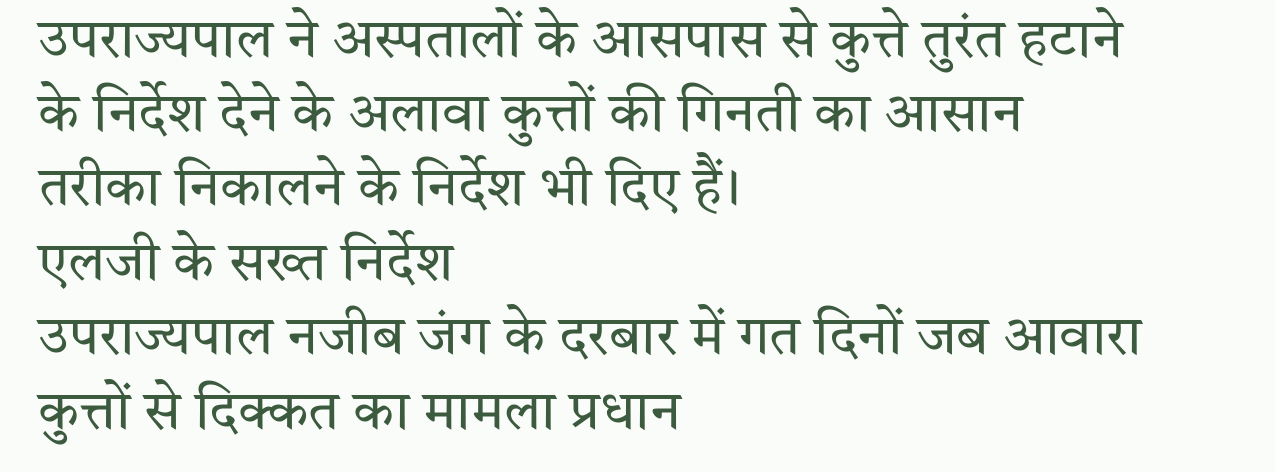उपराज्यपाल ने अस्पतालों के आसपास से कुत्ते तुरंत हटाने के निर्देश देने के अलावा कुत्तों की गिनती का आसान तरीका निकालने के निर्देश भी दिए हैं।
एलजी के सख्त निर्देश
उपराज्यपाल नजीब जंग के दरबार में गत दिनों जब आवारा कुत्तों से दिक्कत का मामला प्रधान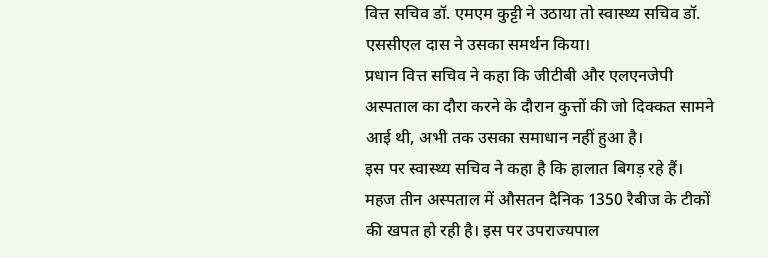वित्त सचिव डॉ. एमएम कुट्टी ने उठाया तो स्वास्थ्य सचिव डॉ. एससीएल दास ने उसका समर्थन किया।
प्रधान वित्त सचिव ने कहा कि जीटीबी और एलएनजेपी अस्पताल का दौरा करने के दौरान कुत्तों की जो दिक्कत सामने आई थी, अभी तक उसका समाधान नहीं हुआ है।
इस पर स्वास्थ्य सचिव ने कहा है कि हालात बिगड़ रहे हैं। महज तीन अस्पताल में औसतन दैनिक 1350 रैबीज के टीकों की खपत हो रही है। इस पर उपराज्यपाल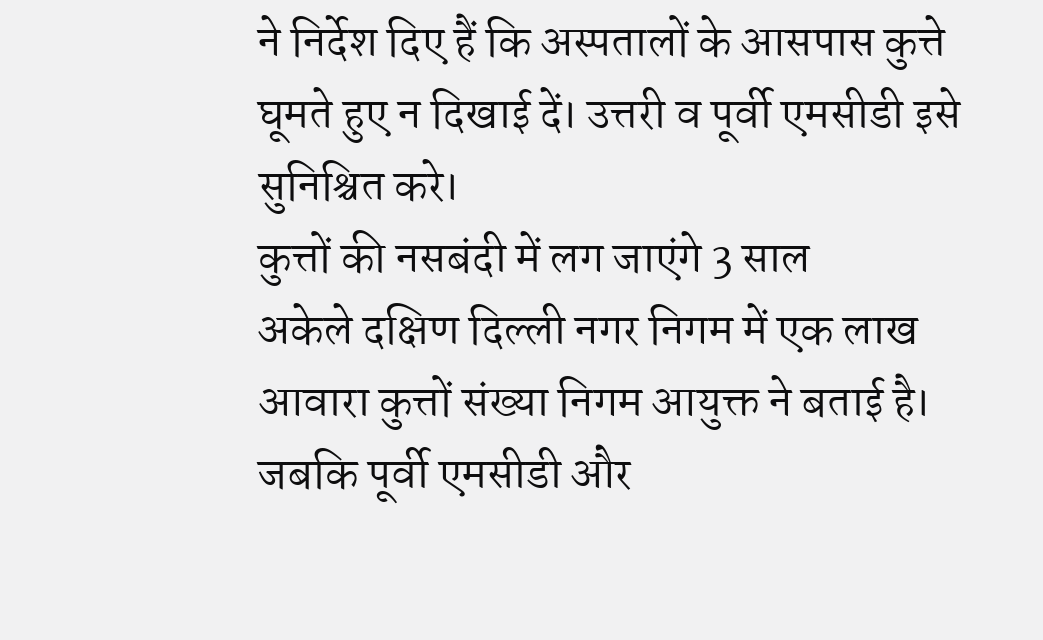ने निर्देश दिए हैं कि अस्पतालों के आसपास कुत्ते घूमते हुए न दिखाई दें। उत्तरी व पूर्वी एमसीडी इसे सुनिश्चित करे।
कुत्तों की नसबंदी में लग जाएंगे 3 साल
अकेले दक्षिण दिल्ली नगर निगम में एक लाख आवारा कुत्तों संख्या निगम आयुक्त ने बताई है। जबकि पूर्वी एमसीडी और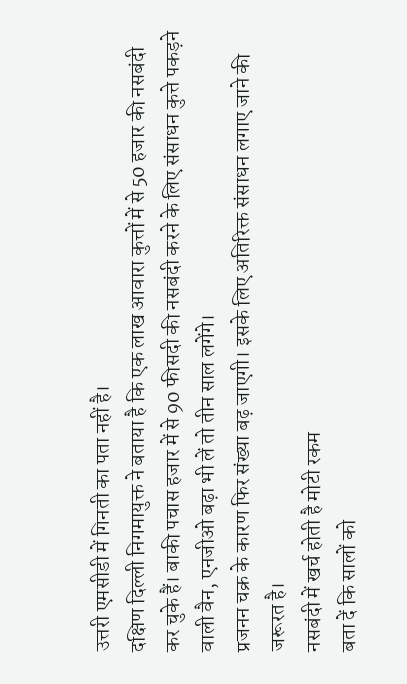उत्तरी एमसीडी में गिनती का पता नहीं है।
दक्षिण दिल्ली निगमायुक्त ने बताया है कि एक लाख आवारा कुत्तों में से 50 हजार की नसबंदी कर चुके हैं। बाकी पचास हजार में से 90 फीसदी की नसबंदी करने के लिए संसाधन कुत्ते पकड़ने वाली वैन, एनजीओ बढ़ा भी लें तो तीन साल लगेंगे।
प्रजनन चक्र के कारण फिर संख्या बढ़ जाएगी। इसके लिए अतिरिक्त संसाधन लगाए जाने की जरूरत है।
नसबंदी में खर्च होती है मोटी रकम
बता दें कि सालों को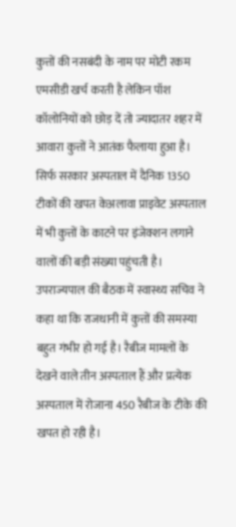कुत्तों की नसबंदी के नाम पर मोटी रकम एमसीडी खर्च करती है लेकिन पॉश कॉलोनियों को छोड़ दें तो ज्यादातर शहर में आवारा कुत्तों ने आतंक फैलाया हुआ है।
सिर्फ सरकार अस्पताल में दैनिक 1350 टीकों की खपत केअलावा प्राइवेट अस्पताल में भी कुत्तों के काटने पर इंजेक्शन लगाने वालों की बड़ी संख्या पहुंचती है।
उपराज्यपाल की बैठक में स्वास्थ्य सचिव ने कहा था कि राजधानी में कुत्तों की समस्या बहुत गंभीर हो गई है। रैबीज मामलों के देखने वाले तीन अस्पताल हैं और प्रत्येक अस्पताल में रोजाना 450 रैबीज के टीके की खपत हो रही है।